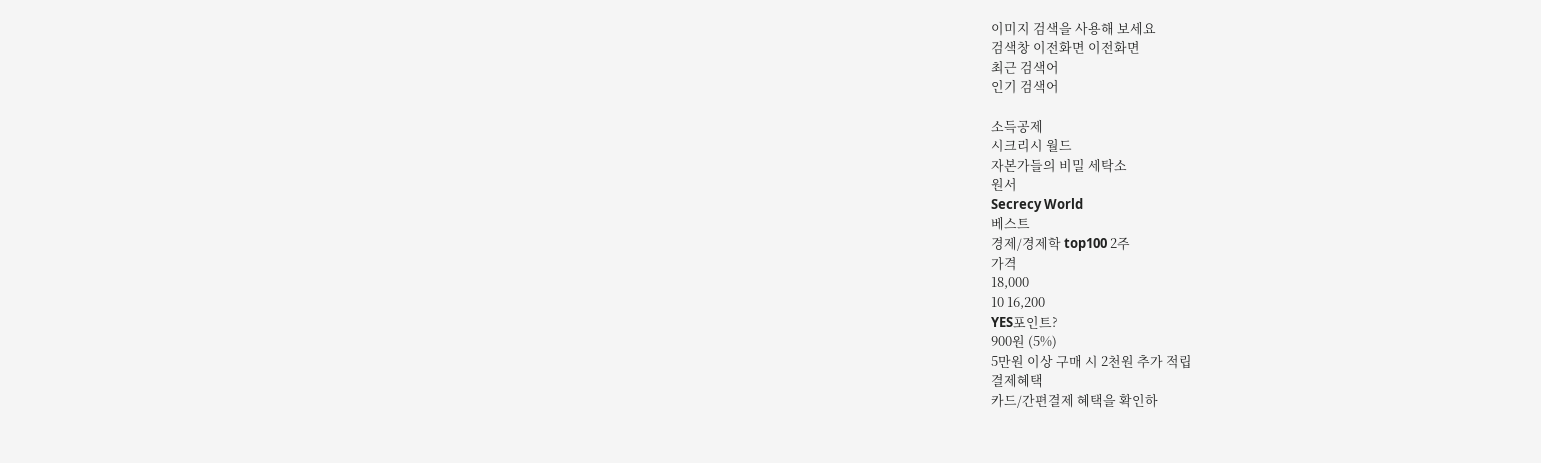이미지 검색을 사용해 보세요
검색창 이전화면 이전화면
최근 검색어
인기 검색어

소득공제
시크리시 월드
자본가들의 비밀 세탁소
원서
Secrecy World
베스트
경제/경제학 top100 2주
가격
18,000
10 16,200
YES포인트?
900원 (5%)
5만원 이상 구매 시 2천원 추가 적립
결제혜택
카드/간편결제 혜택을 확인하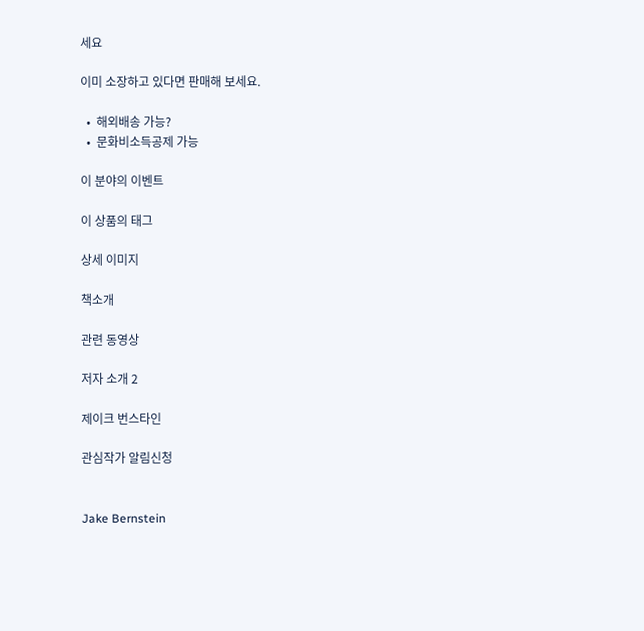세요

이미 소장하고 있다면 판매해 보세요.

  •  해외배송 가능?
  •  문화비소득공제 가능

이 분야의 이벤트

이 상품의 태그

상세 이미지

책소개

관련 동영상

저자 소개 2

제이크 번스타인

관심작가 알림신청


Jake Bernstein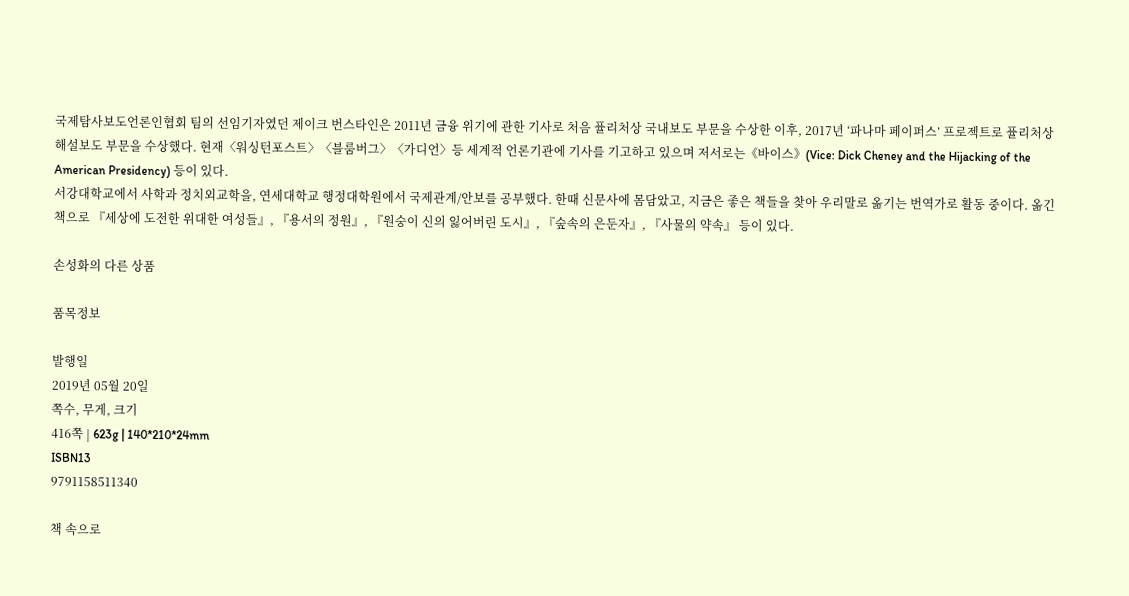국제탐사보도언론인협회 팀의 선임기자였던 제이크 번스타인은 2011년 금융 위기에 관한 기사로 처음 퓰리처상 국내보도 부문을 수상한 이후, 2017년 ‘파나마 페이퍼스’ 프로젝트로 퓰리처상 해설보도 부문을 수상했다. 현재〈워싱턴포스트〉〈블룸버그〉〈가디언〉등 세계적 언론기관에 기사를 기고하고 있으며 저서로는《바이스》(Vice: Dick Cheney and the Hijacking of the American Presidency) 등이 있다.
서강대학교에서 사학과 정치외교학을, 연세대학교 행정대학원에서 국제관계/안보를 공부했다. 한때 신문사에 몸담았고, 지금은 좋은 책들을 찾아 우리말로 옮기는 번역가로 활동 중이다. 옮긴 책으로 『세상에 도전한 위대한 여성들』, 『용서의 정원』, 『원숭이 신의 잃어버린 도시』, 『숲속의 은둔자』, 『사물의 약속』 등이 있다.

손성화의 다른 상품

품목정보

발행일
2019년 05월 20일
쪽수, 무게, 크기
416쪽 | 623g | 140*210*24mm
ISBN13
9791158511340

책 속으로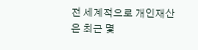전 세계적으로 개인재산은 최근 몇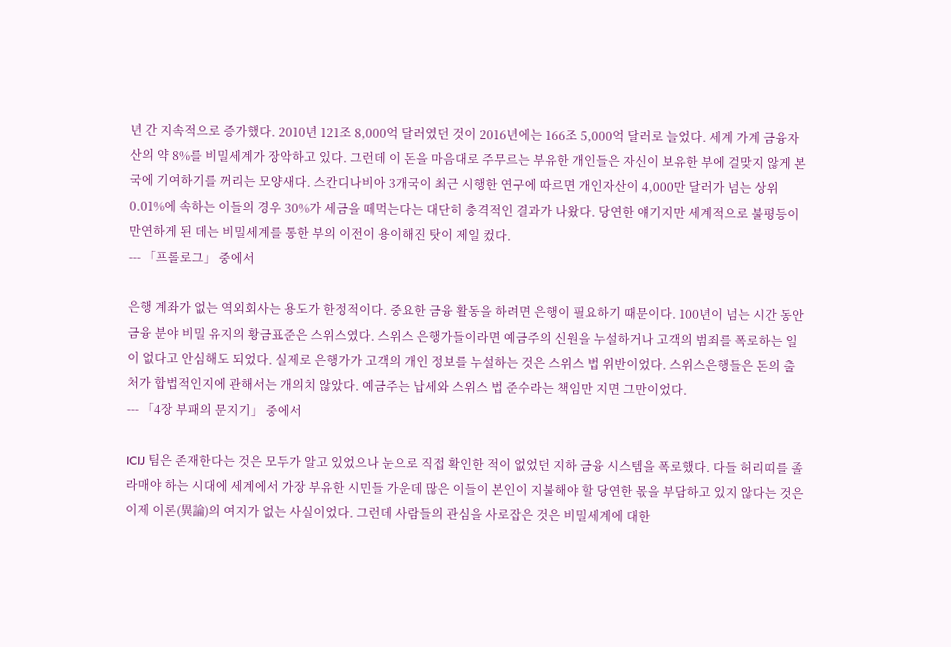년 간 지속적으로 증가했다. 2010년 121조 8,000억 달러였던 것이 2016년에는 166조 5,000억 달러로 늘었다. 세계 가계 금융자산의 약 8%를 비밀세계가 장악하고 있다. 그런데 이 돈을 마음대로 주무르는 부유한 개인들은 자신이 보유한 부에 걸맞지 않게 본국에 기여하기를 꺼리는 모양새다. 스칸디나비아 3개국이 최근 시행한 연구에 따르면 개인자산이 4,000만 달러가 넘는 상위 0.01%에 속하는 이들의 경우 30%가 세금을 떼먹는다는 대단히 충격적인 결과가 나왔다. 당연한 얘기지만 세계적으로 불평등이 만연하게 된 데는 비밀세계를 통한 부의 이전이 용이해진 탓이 제일 컸다.
--- 「프롤로그」 중에서

은행 계좌가 없는 역외회사는 용도가 한정적이다. 중요한 금융 활동을 하려면 은행이 필요하기 때문이다. 100년이 넘는 시간 동안 금융 분야 비밀 유지의 황금표준은 스위스였다. 스위스 은행가들이라면 예금주의 신원을 누설하거나 고객의 범죄를 폭로하는 일이 없다고 안심해도 되었다. 실제로 은행가가 고객의 개인 정보를 누설하는 것은 스위스 법 위반이었다. 스위스은행들은 돈의 출처가 합법적인지에 관해서는 개의치 않았다. 예금주는 납세와 스위스 법 준수라는 책임만 지면 그만이었다.
--- 「4장 부패의 문지기」 중에서

ICIJ 팀은 존재한다는 것은 모두가 알고 있었으나 눈으로 직접 확인한 적이 없었던 지하 금융 시스템을 폭로했다. 다들 허리띠를 졸라매야 하는 시대에 세계에서 가장 부유한 시민들 가운데 많은 이들이 본인이 지불해야 할 당연한 몫을 부담하고 있지 않다는 것은 이제 이론(異論)의 여지가 없는 사실이었다. 그런데 사람들의 관심을 사로잡은 것은 비밀세계에 대한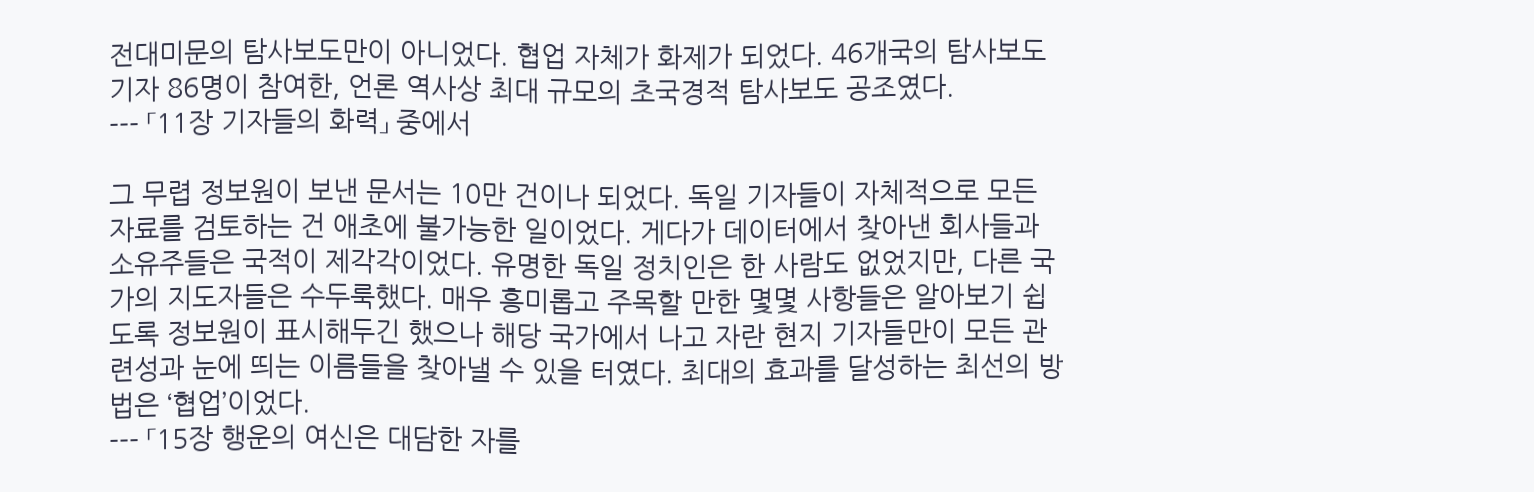전대미문의 탐사보도만이 아니었다. 협업 자체가 화제가 되었다. 46개국의 탐사보도 기자 86명이 참여한, 언론 역사상 최대 규모의 초국경적 탐사보도 공조였다.
--- 「11장 기자들의 화력」 중에서

그 무렵 정보원이 보낸 문서는 10만 건이나 되었다. 독일 기자들이 자체적으로 모든 자료를 검토하는 건 애초에 불가능한 일이었다. 게다가 데이터에서 찾아낸 회사들과 소유주들은 국적이 제각각이었다. 유명한 독일 정치인은 한 사람도 없었지만, 다른 국가의 지도자들은 수두룩했다. 매우 흥미롭고 주목할 만한 몇몇 사항들은 알아보기 쉽도록 정보원이 표시해두긴 했으나 해당 국가에서 나고 자란 현지 기자들만이 모든 관련성과 눈에 띄는 이름들을 찾아낼 수 있을 터였다. 최대의 효과를 달성하는 최선의 방법은 ‘협업’이었다.
--- 「15장 행운의 여신은 대담한 자를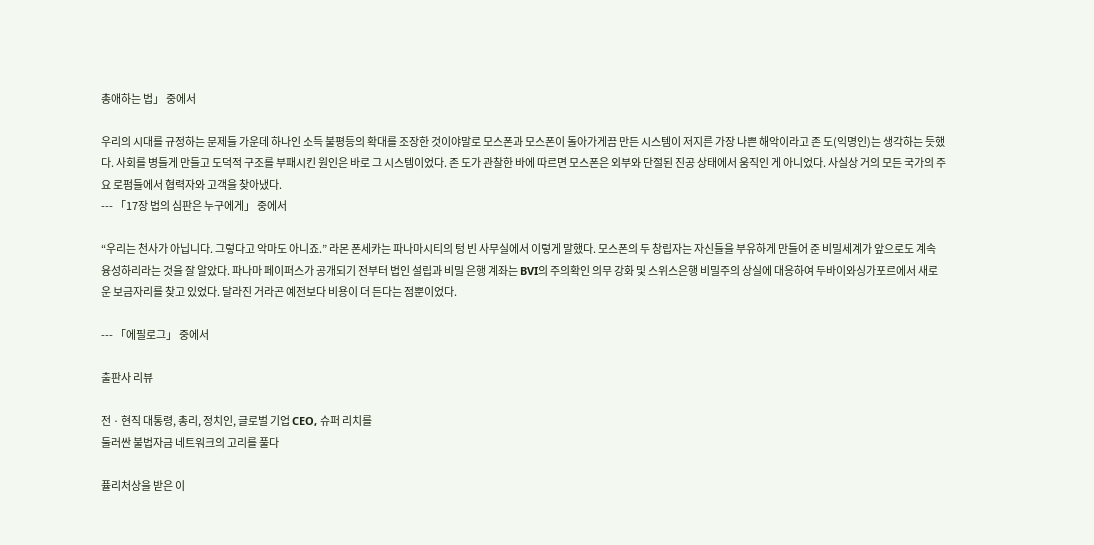총애하는 법」 중에서

우리의 시대를 규정하는 문제들 가운데 하나인 소득 불평등의 확대를 조장한 것이야말로 모스폰과 모스폰이 돌아가게끔 만든 시스템이 저지른 가장 나쁜 해악이라고 존 도(익명인)는 생각하는 듯했다. 사회를 병들게 만들고 도덕적 구조를 부패시킨 원인은 바로 그 시스템이었다. 존 도가 관찰한 바에 따르면 모스폰은 외부와 단절된 진공 상태에서 움직인 게 아니었다. 사실상 거의 모든 국가의 주요 로펌들에서 협력자와 고객을 찾아냈다.
--- 「17장 법의 심판은 누구에게」 중에서

“우리는 천사가 아닙니다. 그렇다고 악마도 아니죠.” 라몬 폰세카는 파나마시티의 텅 빈 사무실에서 이렇게 말했다. 모스폰의 두 창립자는 자신들을 부유하게 만들어 준 비밀세계가 앞으로도 계속 융성하리라는 것을 잘 알았다. 파나마 페이퍼스가 공개되기 전부터 법인 설립과 비밀 은행 계좌는 BVI의 주의확인 의무 강화 및 스위스은행 비밀주의 상실에 대응하여 두바이와싱가포르에서 새로운 보금자리를 찾고 있었다. 달라진 거라곤 예전보다 비용이 더 든다는 점뿐이었다.

--- 「에필로그」 중에서

출판사 리뷰

전 · 현직 대통령, 총리, 정치인, 글로벌 기업 CEO, 슈퍼 리치를
둘러싼 불법자금 네트워크의 고리를 풀다

퓰리처상을 받은 이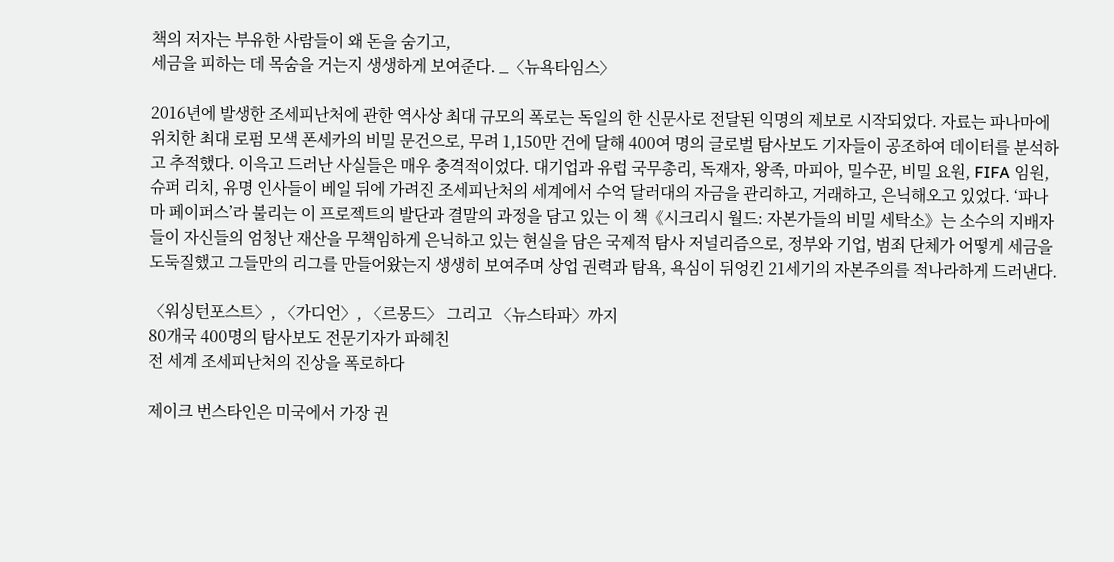책의 저자는 부유한 사람들이 왜 돈을 숨기고,
세금을 피하는 데 목숨을 거는지 생생하게 보여준다. _〈뉴욕타임스〉

2016년에 발생한 조세피난처에 관한 역사상 최대 규모의 폭로는 독일의 한 신문사로 전달된 익명의 제보로 시작되었다. 자료는 파나마에 위치한 최대 로펌 모색 폰세카의 비밀 문건으로, 무려 1,150만 건에 달해 400여 명의 글로벌 탐사보도 기자들이 공조하여 데이터를 분석하고 추적했다. 이윽고 드러난 사실들은 매우 충격적이었다. 대기업과 유럽 국무총리, 독재자, 왕족, 마피아, 밀수꾼, 비밀 요원, FIFA 임원, 슈퍼 리치, 유명 인사들이 베일 뒤에 가려진 조세피난처의 세계에서 수억 달러대의 자금을 관리하고, 거래하고, 은닉해오고 있었다. ‘파나마 페이퍼스’라 불리는 이 프로젝트의 발단과 결말의 과정을 담고 있는 이 책《시크리시 월드: 자본가들의 비밀 세탁소》는 소수의 지배자들이 자신들의 엄청난 재산을 무책임하게 은닉하고 있는 현실을 담은 국제적 탐사 저널리즘으로, 정부와 기업, 범죄 단체가 어떻게 세금을 도둑질했고 그들만의 리그를 만들어왔는지 생생히 보여주며 상업 권력과 탐욕, 욕심이 뒤엉킨 21세기의 자본주의를 적나라하게 드러낸다.

〈워싱턴포스트〉, 〈가디언〉, 〈르몽드〉 그리고 〈뉴스타파〉까지
80개국 400명의 탐사보도 전문기자가 파헤친
전 세계 조세피난처의 진상을 폭로하다

제이크 번스타인은 미국에서 가장 권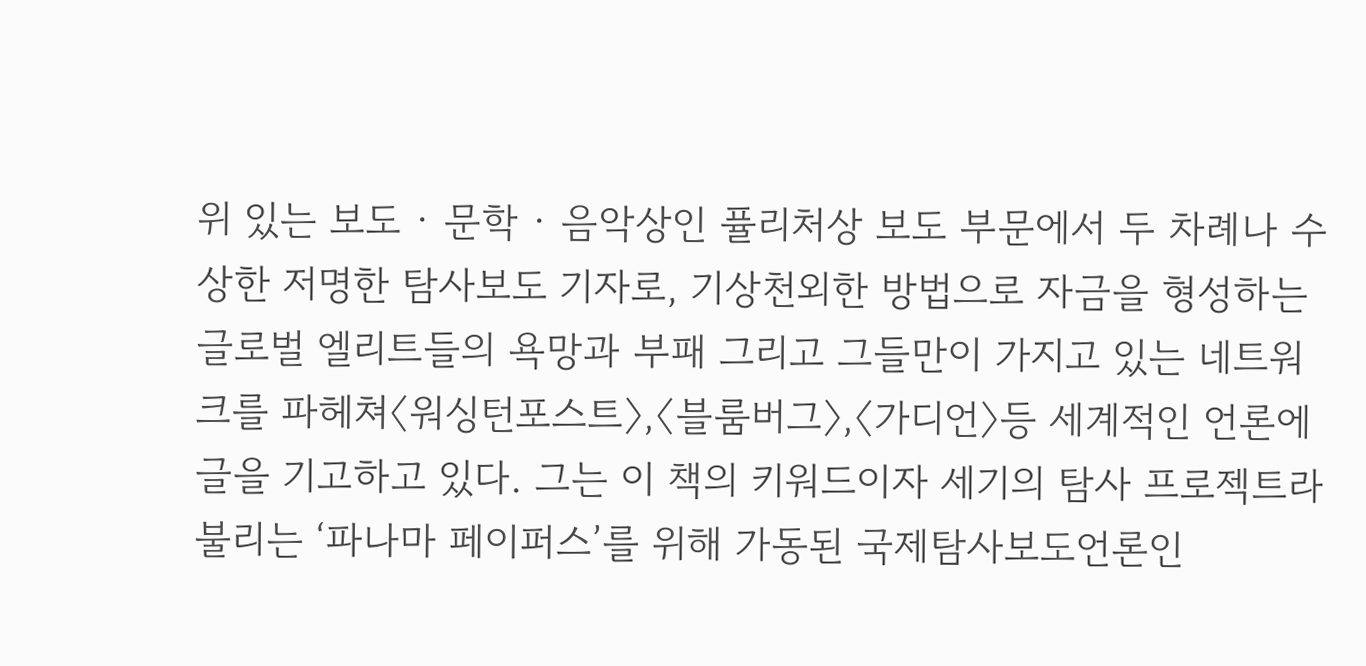위 있는 보도 · 문학 · 음악상인 퓰리처상 보도 부문에서 두 차례나 수상한 저명한 탐사보도 기자로, 기상천외한 방법으로 자금을 형성하는 글로벌 엘리트들의 욕망과 부패 그리고 그들만이 가지고 있는 네트워크를 파헤쳐〈워싱턴포스트〉,〈블룸버그〉,〈가디언〉등 세계적인 언론에 글을 기고하고 있다. 그는 이 책의 키워드이자 세기의 탐사 프로젝트라 불리는 ‘파나마 페이퍼스’를 위해 가동된 국제탐사보도언론인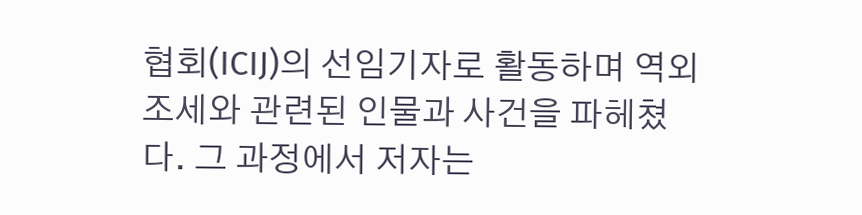협회(ICIJ)의 선임기자로 활동하며 역외 조세와 관련된 인물과 사건을 파헤쳤다. 그 과정에서 저자는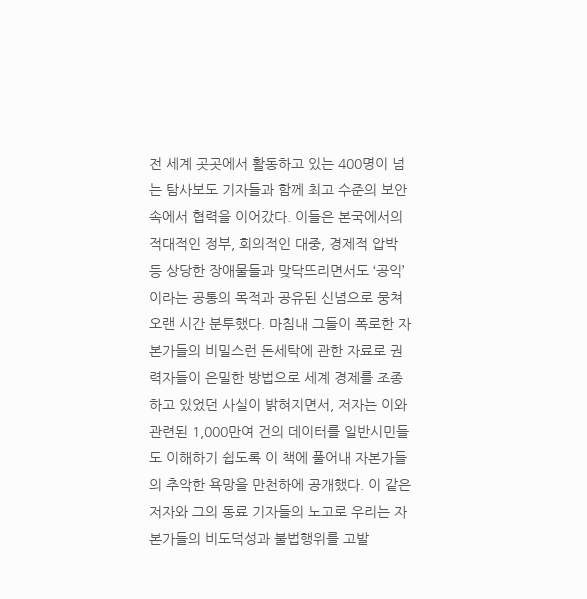전 세계 곳곳에서 활동하고 있는 400명이 넘는 탐사보도 기자들과 함께 최고 수준의 보안 속에서 협력을 이어갔다. 이들은 본국에서의 적대적인 정부, 회의적인 대중, 경제적 압박 등 상당한 장애물들과 맞닥뜨리면서도 ‘공익’이라는 공통의 목적과 공유된 신념으로 뭉쳐 오랜 시간 분투했다. 마침내 그들이 폭로한 자본가들의 비밀스런 돈세탁에 관한 자료로 권력자들이 은밀한 방법으로 세계 경제를 조종하고 있었던 사실이 밝혀지면서, 저자는 이와 관련된 1,000만여 건의 데이터를 일반시민들도 이해하기 쉽도록 이 책에 풀어내 자본가들의 추악한 욕망을 만천하에 공개했다. 이 같은 저자와 그의 동료 기자들의 노고로 우리는 자본가들의 비도덕성과 불법행위를 고발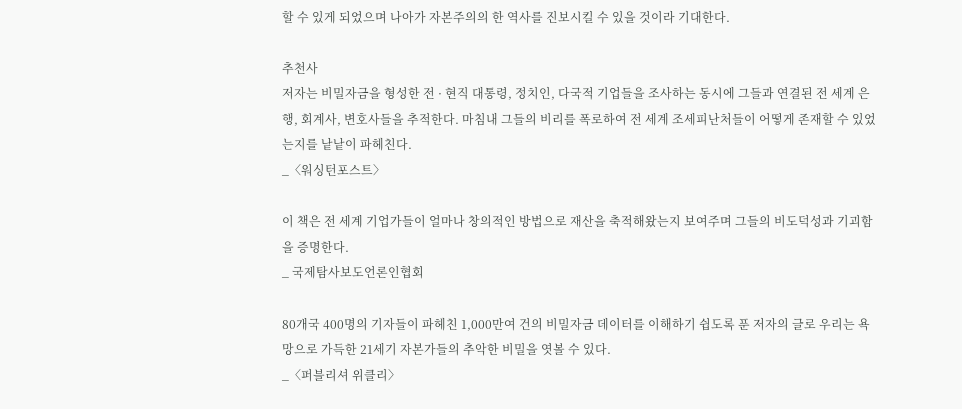할 수 있게 되었으며 나아가 자본주의의 한 역사를 진보시킬 수 있을 것이라 기대한다.

추천사
저자는 비밀자금을 형성한 전 · 현직 대통령, 정치인, 다국적 기업들을 조사하는 동시에 그들과 연결된 전 세계 은행, 회계사, 변호사들을 추적한다. 마침내 그들의 비리를 폭로하여 전 세계 조세피난처들이 어떻게 존재할 수 있었는지를 낱낱이 파헤친다.
_〈워싱턴포스트〉

이 책은 전 세계 기업가들이 얼마나 창의적인 방법으로 재산을 축적해왔는지 보여주며 그들의 비도덕성과 기괴함을 증명한다.
_ 국제탐사보도언론인협회

80개국 400명의 기자들이 파헤친 1,000만여 건의 비밀자금 데이터를 이해하기 쉽도록 푼 저자의 글로 우리는 욕망으로 가득한 21세기 자본가들의 추악한 비밀을 엿볼 수 있다.
_〈퍼블리셔 위클리〉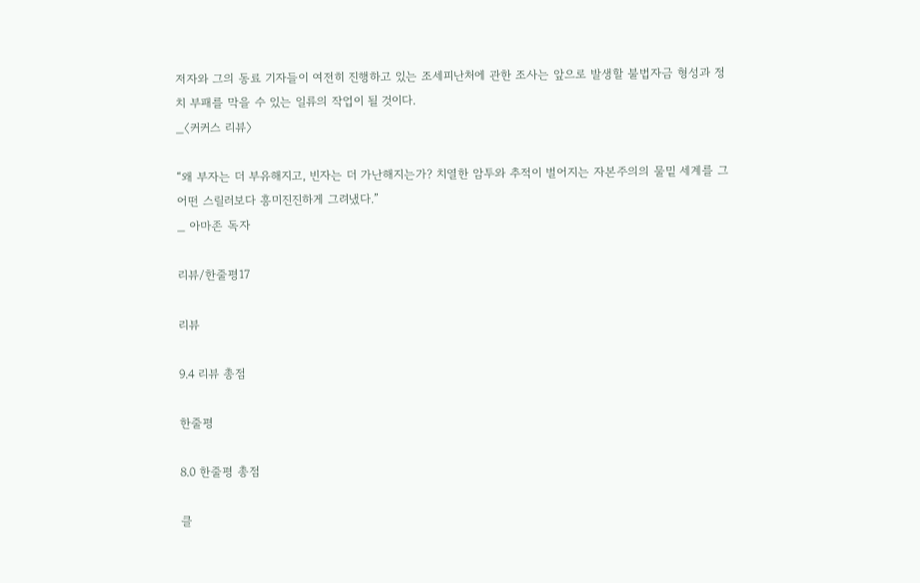저자와 그의 동료 기자들이 여전히 진행하고 있는 조세피난처에 관한 조사는 앞으로 발생할 불법자금 형성과 정치 부패를 막을 수 있는 일류의 작업이 될 것이다.
_〈커커스 리뷰〉

“왜 부자는 더 부유해지고, 빈자는 더 가난해지는가? 치열한 암투와 추적이 벌어지는 자본주의의 물밑 세계를 그 어떤 스릴러보다 흥미진진하게 그려냈다.”
_ 아마존 독자

리뷰/한줄평17

리뷰

9.4 리뷰 총점

한줄평

8.0 한줄평 총점

클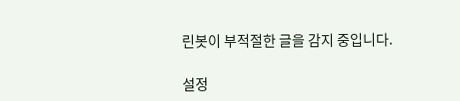린봇이 부적절한 글을 감지 중입니다.

설정